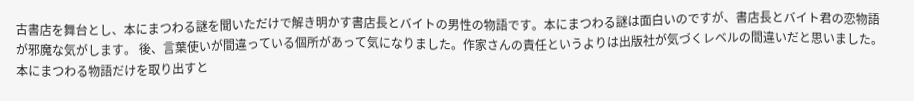古書店を舞台とし、本にまつわる謎を聞いただけで解き明かす書店長とバイトの男性の物語です。本にまつわる謎は面白いのですが、書店長とバイト君の恋物語が邪魔な気がします。 後、言葉使いが間違っている個所があって気になりました。作家さんの責任というよりは出版社が気づくレベルの間違いだと思いました。 本にまつわる物語だけを取り出すと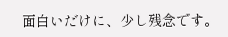面白いだけに、少し残念です。